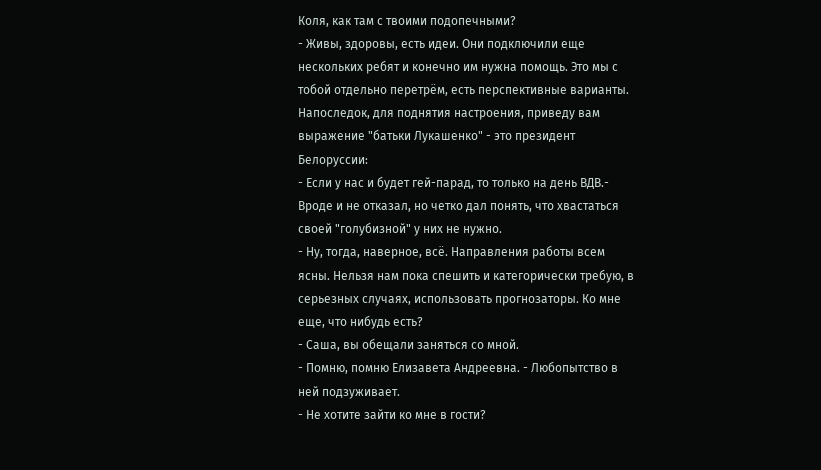Коля, как там с твоими подопечными?
- Живы, здоровы, есть идеи. Они подключили еще нескольких ребят и конечно им нужна помощь. Это мы с тобой отдельно перетрём, есть перспективные варианты. Напоследок, для поднятия настроения, приведу вам выражение "батьки Лукашенко" - это президент Белоруссии:
- Если у нас и будет гей-парад, то только на день ВДВ.- Вроде и не отказал, но четко дал понять, что хвастаться своей "голубизной" у них не нужно.
- Ну, тогда, наверное, всё. Направления работы всем ясны. Нельзя нам пока спешить и категорически требую, в серьезных случаях, использовать прогнозаторы. Ко мне еще, что нибудь есть?
- Саша, вы обещали заняться со мной.
- Помню, помню Елизавета Андреевна. - Любопытство в ней подзуживает.
- Не хотите зайти ко мне в гости?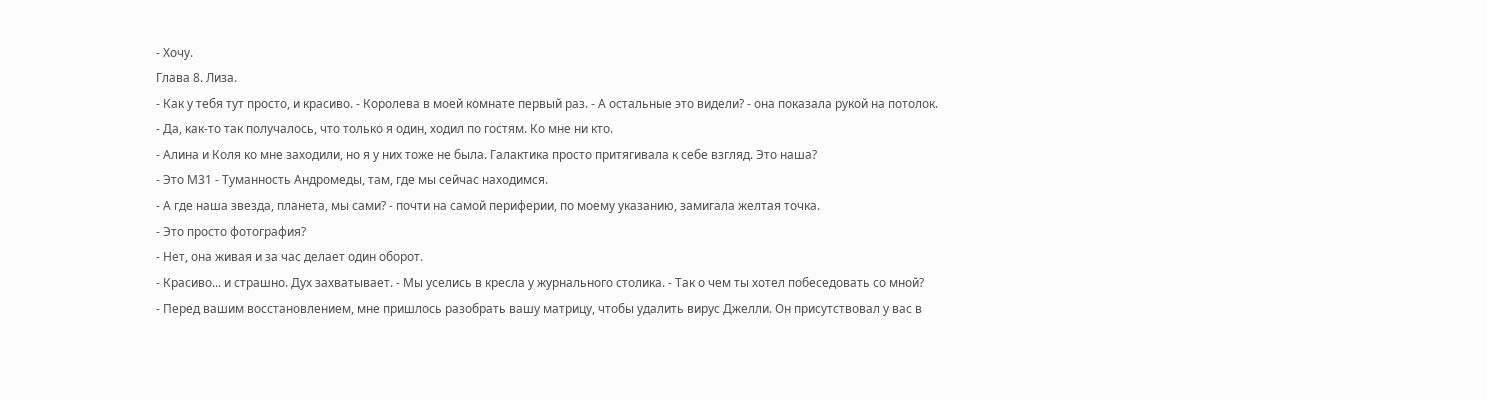- Хочу.
Глава 8. Лиза.
- Как у тебя тут просто, и красиво. - Королева в моей комнате первый раз. - А остальные это видели? - она показала рукой на потолок.
- Да, как-то так получалось, что только я один, ходил по гостям. Ко мне ни кто.
- Алина и Коля ко мне заходили, но я у них тоже не была. Галактика просто притягивала к себе взгляд. Это наша?
- Это М31 - Туманность Андромеды, там, где мы сейчас находимся.
- А где наша звезда, планета, мы сами? - почти на самой периферии, по моему указанию, замигала желтая точка.
- Это просто фотография?
- Нет, она живая и за час делает один оборот.
- Красиво... и страшно. Дух захватывает. - Мы уселись в кресла у журнального столика. - Так о чем ты хотел побеседовать со мной?
- Перед вашим восстановлением, мне пришлось разобрать вашу матрицу, чтобы удалить вирус Джелли. Он присутствовал у вас в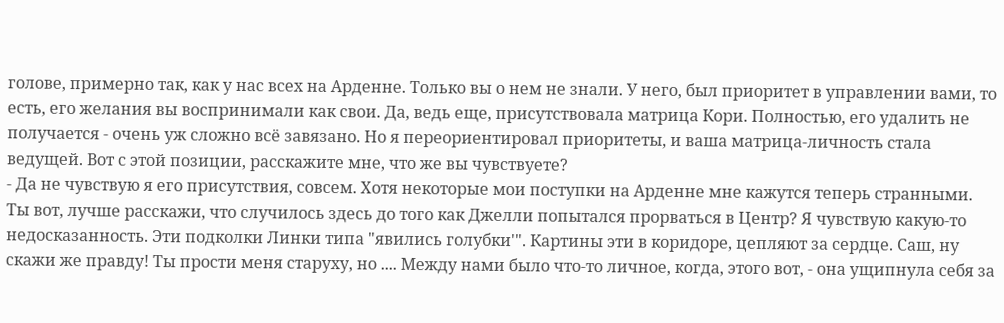голове, примерно так, как у нас всех на Арденне. Только вы о нем не знали. У него, был приоритет в управлении вами, то есть, его желания вы воспринимали как свои. Да, ведь еще, присутствовала матрица Кори. Полностью, его удалить не получается - очень уж сложно всё завязано. Но я переориентировал приоритеты, и ваша матрица-личность стала ведущей. Вот с этой позиции, расскажите мне, что же вы чувствуете?
- Да не чувствую я его присутствия, совсем. Хотя некоторые мои поступки на Арденне мне кажутся теперь странными. Ты вот, лучше расскажи, что случилось здесь до того как Джелли попытался прорваться в Центр? Я чувствую какую-то недосказанность. Эти подколки Линки типа "явились голубки'". Картины эти в коридоре, цепляют за сердце. Саш, ну скажи же правду! Ты прости меня старуху, но .... Между нами было что-то личное, когда, этого вот, - она ущипнула себя за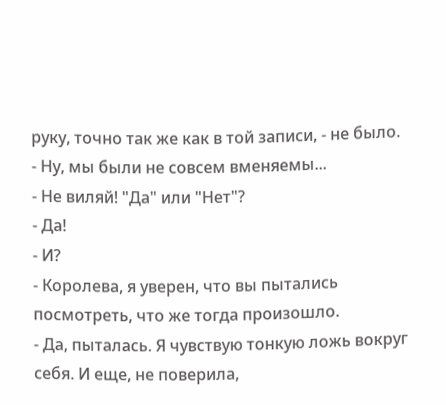руку, точно так же как в той записи, - не было.
- Ну, мы были не совсем вменяемы...
- Не виляй! "Да" или "Нет"?
- Да!
- И?
- Королева, я уверен, что вы пытались посмотреть, что же тогда произошло.
- Да, пыталась. Я чувствую тонкую ложь вокруг себя. И еще, не поверила,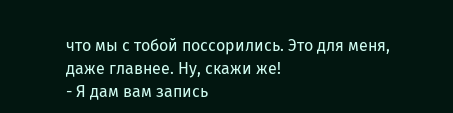что мы с тобой поссорились. Это для меня, даже главнее. Ну, скажи же!
- Я дам вам запись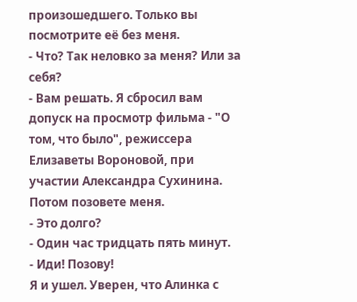произошедшего. Только вы посмотрите её без меня.
- Что? Так неловко за меня? Или за себя?
- Вам решать. Я сбросил вам допуск на просмотр фильма - "О том, что было", режиссера Елизаветы Вороновой, при участии Александра Сухинина. Потом позовете меня.
- Это долго?
- Один час тридцать пять минут.
- Иди! Позову!
Я и ушел. Уверен, что Алинка с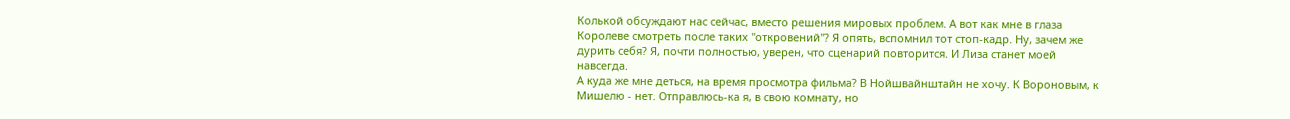Колькой обсуждают нас сейчас, вместо решения мировых проблем. А вот как мне в глаза Королеве смотреть после таких "откровений"? Я опять, вспомнил тот стоп-кадр. Ну, зачем же дурить себя? Я, почти полностью, уверен, что сценарий повторится. И Лиза станет моей навсегда.
А куда же мне деться, на время просмотра фильма? В Нойшвайнштайн не хочу. К Вороновым, к Мишелю - нет. Отправлюсь-ка я, в свою комнату, но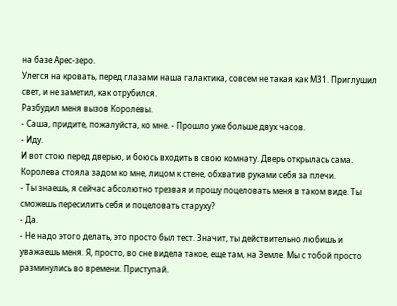на базе Арес-зеро.
Улегся на кровать, перед глазами наша галактика, совсем не такая как М31. Приглушил свет, и не заметил, как отрубился.
Разбудил меня вызов Королевы.
- Саша, придите, пожалуйста, ко мне. - Прошло уже больше двух часов.
- Иду.
И вот стою перед дверью, и боюсь входить в свою комнату. Дверь открылась сама.
Королева стояла задом ко мне, лицом к стене, обхватив руками себя за плечи.
- Ты знаешь, я сейчас абсолютно трезвая и прошу поцеловать меня в таком виде. Ты сможешь пересилить себя и поцеловать старуху?
- Да.
- Не надо этого делать, это просто был тест. Значит, ты действительно любишь и уважаешь меня. Я, просто, во сне видела такое, еще там, на Земле. Мы с тобой просто разминулись во времени. Приступай.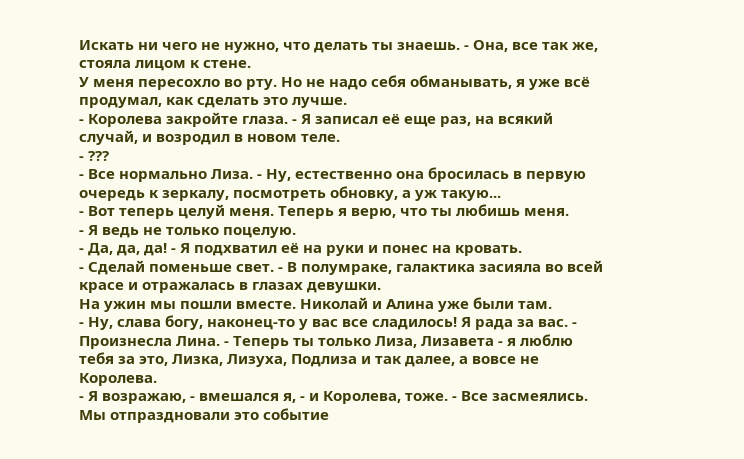Искать ни чего не нужно, что делать ты знаешь. - Она, все так же, стояла лицом к стене.
У меня пересохло во рту. Но не надо себя обманывать, я уже всё продумал, как сделать это лучше.
- Королева закройте глаза. - Я записал её еще раз, на всякий случай, и возродил в новом теле.
- ???
- Все нормально Лиза. - Ну, естественно она бросилась в первую очередь к зеркалу, посмотреть обновку, а уж такую...
- Вот теперь целуй меня. Теперь я верю, что ты любишь меня.
- Я ведь не только поцелую.
- Да, да, да! - Я подхватил её на руки и понес на кровать.
- Сделай поменьше свет. - В полумраке, галактика засияла во всей красе и отражалась в глазах девушки.
На ужин мы пошли вместе. Николай и Алина уже были там.
- Ну, слава богу, наконец-то у вас все сладилось! Я рада за вас. - Произнесла Лина. - Теперь ты только Лиза, Лизавета - я люблю тебя за это, Лизка, Лизуха, Подлиза и так далее, а вовсе не Королева.
- Я возражаю, - вмешался я, - и Королева, тоже. - Все засмеялись.
Мы отпраздновали это событие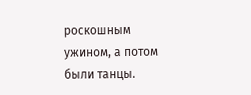роскошным ужином, а потом были танцы.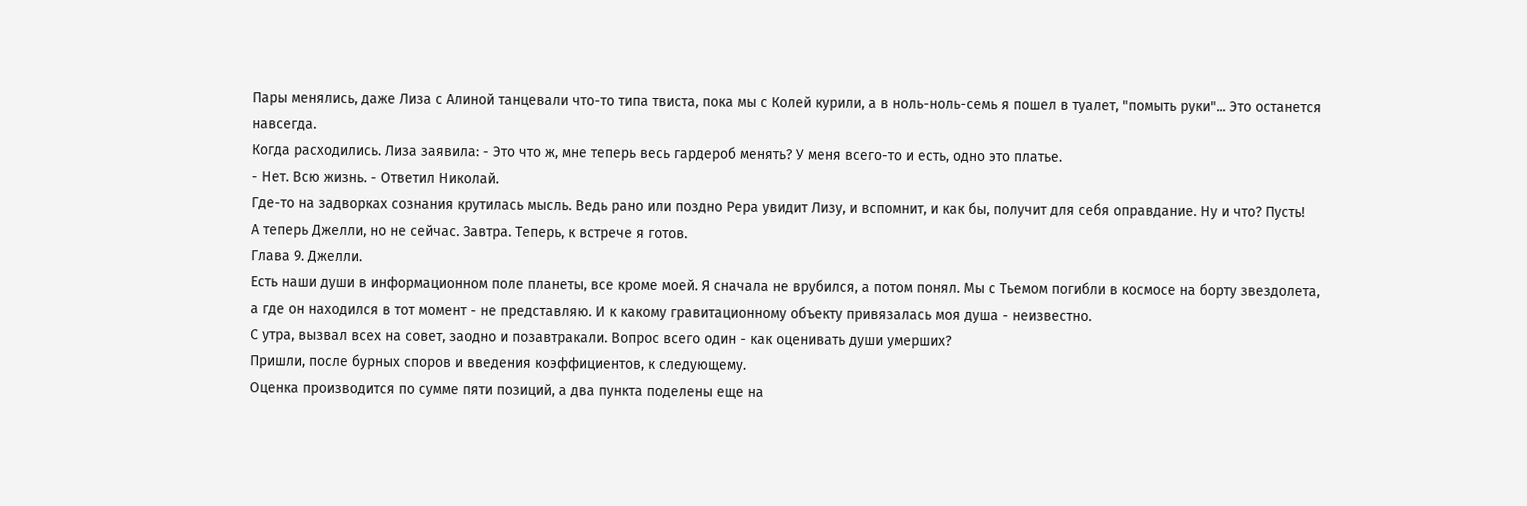Пары менялись, даже Лиза с Алиной танцевали что-то типа твиста, пока мы с Колей курили, а в ноль-ноль-семь я пошел в туалет, "помыть руки"... Это останется навсегда.
Когда расходились. Лиза заявила: - Это что ж, мне теперь весь гардероб менять? У меня всего-то и есть, одно это платье.
- Нет. Всю жизнь. - Ответил Николай.
Где-то на задворках сознания крутилась мысль. Ведь рано или поздно Рера увидит Лизу, и вспомнит, и как бы, получит для себя оправдание. Ну и что? Пусть!
А теперь Джелли, но не сейчас. Завтра. Теперь, к встрече я готов.
Глава 9. Джелли.
Есть наши души в информационном поле планеты, все кроме моей. Я сначала не врубился, а потом понял. Мы с Тьемом погибли в космосе на борту звездолета, а где он находился в тот момент - не представляю. И к какому гравитационному объекту привязалась моя душа - неизвестно.
С утра, вызвал всех на совет, заодно и позавтракали. Вопрос всего один - как оценивать души умерших?
Пришли, после бурных споров и введения коэффициентов, к следующему.
Оценка производится по сумме пяти позиций, а два пункта поделены еще на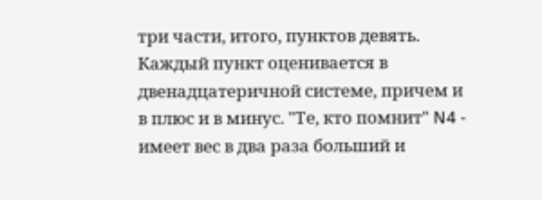три части, итого, пунктов девять. Каждый пункт оценивается в двенадцатеричной системе, причем и в плюс и в минус. "Те, кто помнит" N4 - имеет вес в два раза больший и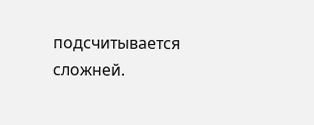подсчитывается сложней.